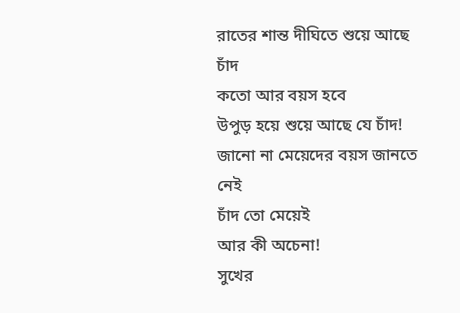রাতের শান্ত দীঘিতে শুয়ে আছে চাঁদ
কতো আর বয়স হবে
উপুড় হয়ে শুয়ে আছে যে চাঁদ!
জানো না মেয়েদের বয়স জানতে নেই
চাঁদ তো মেয়েই
আর কী অচেনা!
সুখের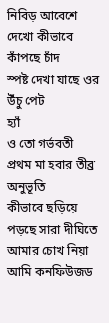নিবিড় আবেশে দেখো কীভাবে কাঁপছে চাঁদ
স্পষ্ট দেখা যাছে ওর উঁচু পেট
হ্যাঁ
ও তো গর্ভবতী
প্রথম মা হবার তীব্র অনুভূতি
কীভাবে ছড়িয়ে পড়ছে সারা দীঘিতে
আমার চোখ নিয়া আমি কনফিউজড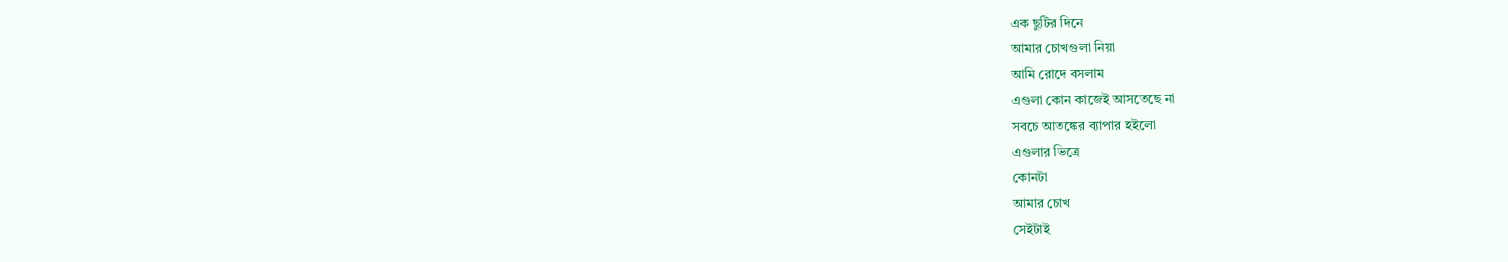এক ছুটির দিনে
আমার চোখগুলা নিয়া
আমি রোদে বসলাম
এগুলা কোন কাজেই আসতেছে না
সবচে আতঙ্কের ব্যাপার হইলো
এগুলার ভিত্রে
কোনটা
আমার চোখ
সেইটাই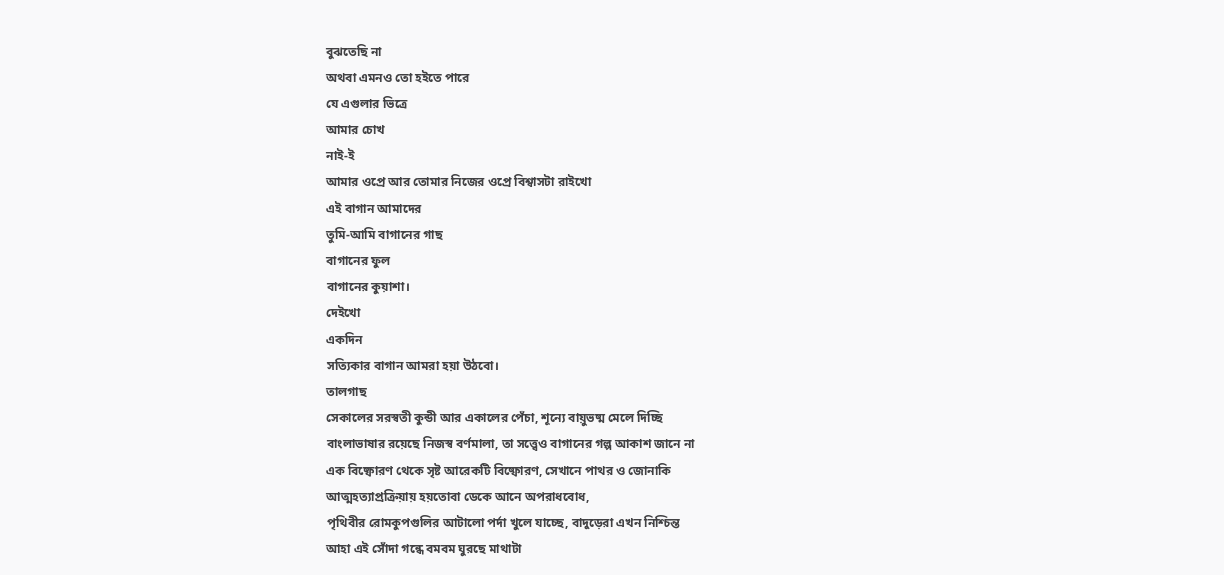বুঝতেছি না
অথবা এমনও তো হইতে পারে
যে এগুলার ভিত্রে
আমার চোখ
নাই-ই
আমার ওপ্রে আর তোমার নিজের ওপ্রে বিশ্বাসটা রাইখো
এই বাগান আমাদের
তুমি-আমি বাগানের গাছ
বাগানের ফুল
বাগানের কুয়াশা।
দেইখো
একদিন
সত্যিকার বাগান আমরা হয়া উঠবো।
তালগাছ
সেকালের সরস্বতী কুন্ডী আর একালের পেঁচা, শূন্যে বায়ুভষ্ম মেলে দিচ্ছি
বাংলাভাষার রয়েছে নিজস্ব বর্ণমালা, তা সত্ত্বেও বাগানের গল্প আকাশ জানে না
এক বিষ্ফোরণ থেকে সৃষ্ট আরেকটি বিষ্ফোরণ, সেখানে পাথর ও জোনাকি
আত্মহত্যাপ্রক্রিয়ায় হয়তোবা ডেকে আনে অপরাধবোধ,
পৃথিবীর রোমকুপগুলির আটালো পর্দা খুলে যাচ্ছে, বাদুড়েরা এখন নিশ্চিন্ত
আহা এই সোঁদা গন্ধে বমবম ঘুরছে মাথাটা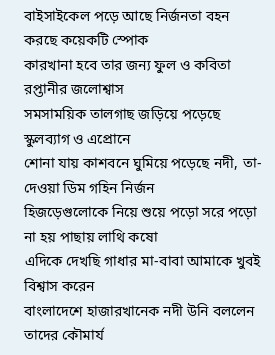বাইসাইকেল পড়ে আছে নির্জনতা বহন করছে কয়েকটি স্পোক
কারখানা হবে তার জন্য ফুল ও কবিতা রপ্তানীর জলোশ্বাস
সমসাময়িক তালগাছ জড়িয়ে পড়েছে স্কুলব্যাগ ও এপ্রোনে
শোনা যায় কাশবনে ঘুমিয়ে পড়েছে নদী, তা-দেওয়া ডিম গহিন নির্জন
হিজড়েগুলোকে নিয়ে শুয়ে পড়ো সরে পড়ো না হয় পাছায় লাথি কষো
এদিকে দেখছি গাধার মা-বাবা আমাকে খুবই বিশ্বাস করেন
বাংলাদেশে হাজারখানেক নদী উনি বললেন তাদের কৌমার্য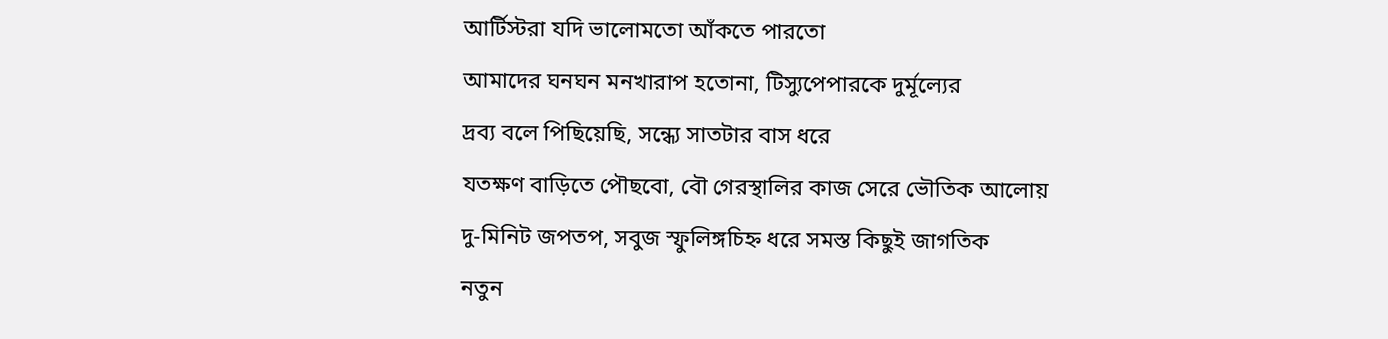আর্টিস্টরা যদি ভালোমতো আঁকতে পারতো
আমাদের ঘনঘন মনখারাপ হতোনা, টিস্যুপেপারকে দুর্মূল্যের
দ্রব্য বলে পিছিয়েছি, সন্ধ্যে সাতটার বাস ধরে
যতক্ষণ বাড়িতে পৌছবো, বৌ গেরস্থালির কাজ সেরে ভৌতিক আলোয়
দু-মিনিট জপতপ, সবুজ স্ফুলিঙ্গচিহ্ন ধরে সমস্ত কিছুই জাগতিক
নতুন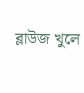ব্লাউজ খুলে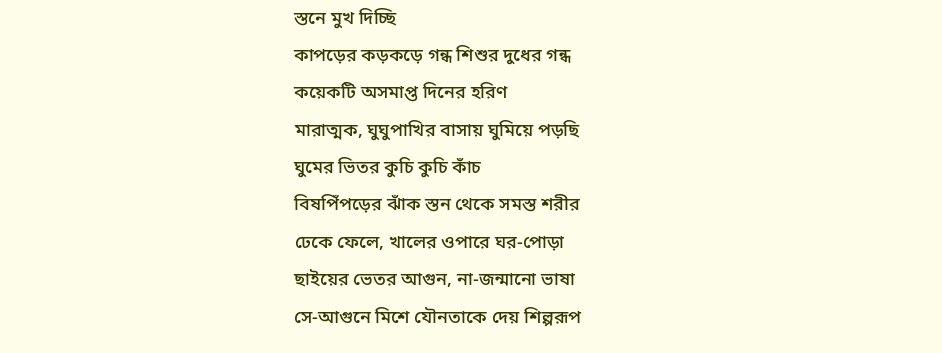স্তনে মুখ দিচ্ছি
কাপড়ের কড়কড়ে গন্ধ শিশুর দুধের গন্ধ
কয়েকটি অসমাপ্ত দিনের হরিণ
মারাত্মক, ঘুঘুপাখির বাসায় ঘুমিয়ে পড়ছি
ঘুমের ভিতর কুচি কুচি কাঁচ
বিষপিঁপড়ের ঝাঁক স্তন থেকে সমস্ত শরীর
ঢেকে ফেলে, খালের ওপারে ঘর-পোড়া
ছাইয়ের ভেতর আগুন, না-জন্মানো ভাষা
সে-আগুনে মিশে যৌনতাকে দেয় শিল্পরূপ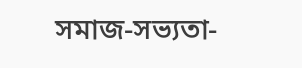সমাজ-সভ্যতা-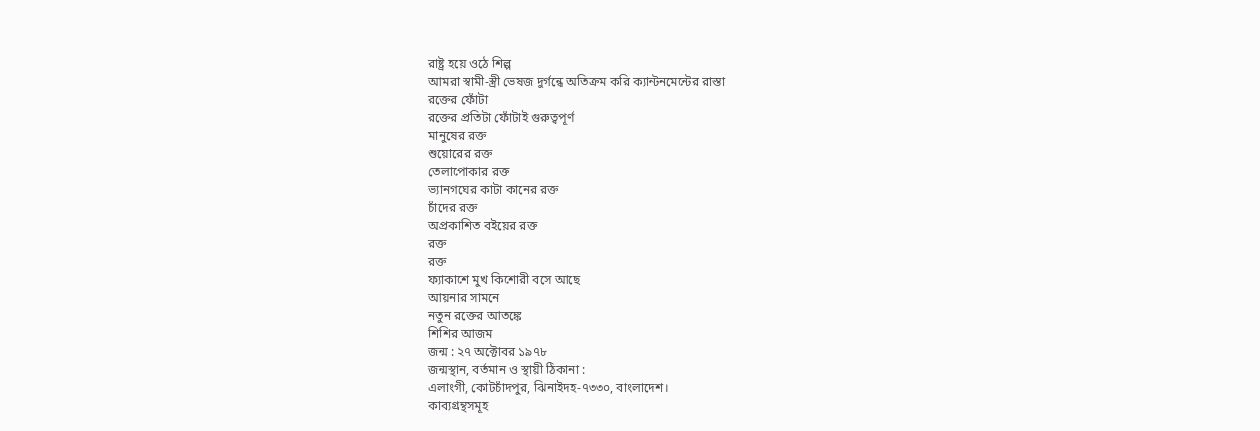রাষ্ট্র হয়ে ওঠে শিল্প
আমরা স্বামী-স্ত্রী ভেষজ দুর্গন্ধে অতিক্রম করি ক্যান্টনমেন্টের রাস্তা
রক্তের ফোঁটা
রক্তের প্রতিটা ফোঁটাই গুরুত্বপূর্ণ
মানুষের রক্ত
শুয়োরের রক্ত
তেলাপোকার রক্ত
ভ্যানগঘের কাটা কানের রক্ত
চাঁদের রক্ত
অপ্রকাশিত বইয়ের রক্ত
রক্ত
রক্ত
ফ্যাকাশে মুখ কিশোরী বসে আছে
আয়নার সামনে
নতুন রক্তের আতঙ্কে
শিশির আজম
জন্ম : ২৭ অক্টোবর ১৯৭৮
জন্মস্থান, বর্তমান ও স্থায়ী ঠিকানা :
এলাংগী, কোটচাঁদপুর, ঝিনাইদহ-৭৩৩০, বাংলাদেশ।
কাব্যগ্রন্থসমূহ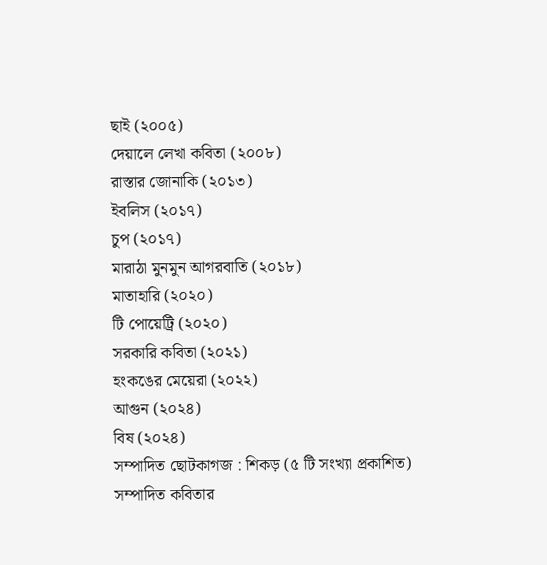ছাই (২০০৫)
দেয়ালে লেখা কবিতা (২০০৮)
রাস্তার জোনাকি (২০১৩)
ইবলিস (২০১৭)
চুপ (২০১৭)
মারাঠা মুনমুন আগরবাতি (২০১৮)
মাতাহারি (২০২০)
টি পোয়েট্রি (২০২০)
সরকারি কবিতা (২০২১)
হংকঙের মেয়েরা (২০২২)
আগুন (২০২৪)
বিষ (২০২৪)
সম্পাদিত ছোটকাগজ : শিকড় (৫ টি সংখ্যা প্রকাশিত)
সম্পাদিত কবিতার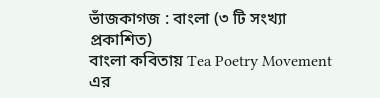ভাঁজকাগজ : বাংলা (৩ টি সংখ্যা প্রকাশিত)
বাংলা কবিতায় Tea Poetry Movement এর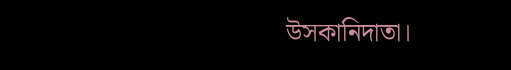উসকানিদাতা।